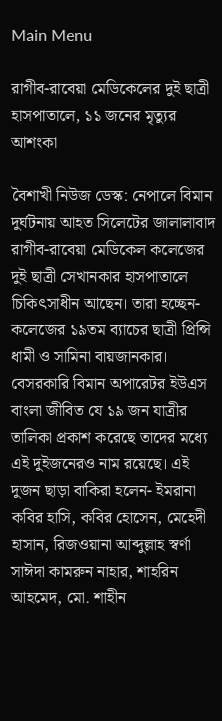Main Menu

রাগীব-রাবেয়া মেডিকেলের দুই ছাত্রী হাসপাতালে, ১১ জনের মৃত্যুর আশংকা

বৈশাখী নিউজ ডেস্ক: নেপালে বিমান দুর্ঘটনায় আহত সিলেটের জালালাবাদ রাগীব-রাবেয়া মেডিকেল কলেজের দুই ছাত্রী সেখানকার হাসপাতালে চিকিৎসাধীন আছেন। তারা হচ্ছেন- কলেজের ১৯তম ব্যাচের ছাত্রী প্রিন্সি ধামী ও সামিনা বায়জানকার।
বেসরকারি বিমান অপারেটর ইউএস বাংলা জীবিত যে ১৯ জন যাত্রীর তালিকা প্রকাশ করেছে তাদের মধ্যে এই দুইজনেরও নাম রয়েছে। এই দুজন ছাড়া বাকিরা হলেন- ইমরানা কবির হাসি, কবির হোসেন, মেহেদী হাসান, রিজওয়ানা আব্দুল্লাহ স্বর্ণা সাঈদা কামরুন নাহার, শাহরিন আহমেদ, মো. শাহীন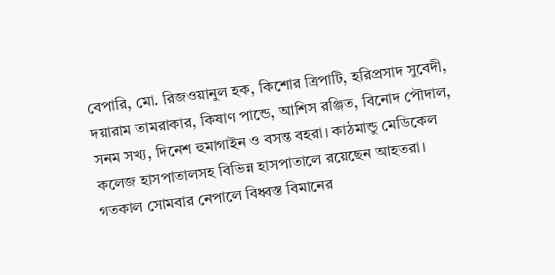বেপারি, মো. রিজওয়ানুল হক, কিশোর ত্রিপাটি, হরিপ্রসাদ সুবেদী, দয়ারাম তামরাকার, কিষাণ পান্ডে, আশিস রঞ্জিত, বিনোদ পৌদাল, সনম সখ্য, দিনেশ হুমাগাইন ও বসন্ত বহরা। কাঠমান্ডু মেডিকেল কলেজ হাসপাতালসহ বিভিন্ন হাসপাতালে রয়েছেন আহতরা।
গতকাল সোমবার নেপালে বিধ্বস্ত বিমানের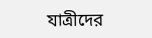যাত্রীদের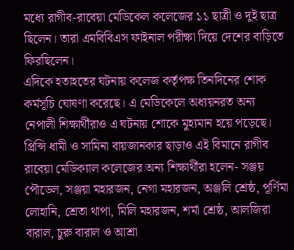মধ্যে রাগীব-রাবেয়া মেডিকেল কলেজের ১১ ছাত্রী ও দুই ছাত্র ছিলেন। তারা এমবিবিএস ফাইনাল পরীক্ষা দিয়ে দেশের বাড়িতে ফিরছিলেন।
এদিকে হতাহতের ঘটনায় কলেজ কর্তৃপক্ষ তিনদিনের শোক কর্মসূচি ঘোষণা করেছে। এ মেডিকেলে অধ্যয়নরত অন্য নেপালী শিক্ষার্থীরাও এ ঘটনায় শোকে মুহ্যমান হয়ে পড়েছে।
প্রিন্সি ধামী ও সামিনা বায়জানকার ছাড়াও এই বিমানে রাগীব রাবেয়া মেডিক্যাল কলেজের অন্য শিক্ষার্থীরা হলেন- সঞ্জয় পৌডেল, সঞ্জয়া মহারজন, নেগা মহারজন, অঞ্জলি শ্রেষ্ঠ, পূর্ণিমা লোহানি, শ্রেতা থাপা, মিলি মহারজন, শর্মা শ্রেষ্ঠ, আলজিরা বারাল, চুরু বারাল ও আশ্রা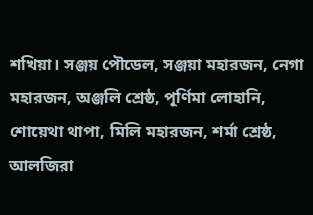শখিয়া। সঞ্জয় পৌডেল, সঞ্জয়া মহারজন, নেগা মহারজন, অঞ্জলি শ্রেষ্ঠ, পূর্ণিমা লোহানি, শোয়েথা থাপা, মিলি মহারজন, শর্মা শ্রেষ্ঠ, আলজিরা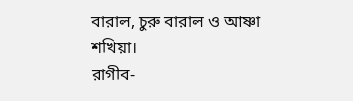বারাল, চুরু বারাল ও আষ্ণা শখিয়া।
রাগীব-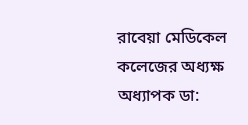রাবেয়া মেডিকেল কলেজের অধ্যক্ষ অধ্যাপক ডা: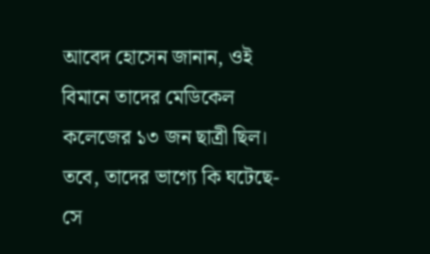আবেদ হোসেন জানান, ওই বিমানে তাদের মেডিকেল কলেজের ১৩ জন ছাত্রী ছিল। তবে, তাদের ভাগ্যে কি ঘটেছে-সে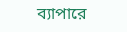ব্যাপারে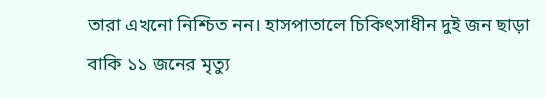তারা এখনো নিশ্চিত নন। হাসপাতালে চিকিৎসাধীন দুই জন ছাড়া বাকি ১১ জনের মৃত্যু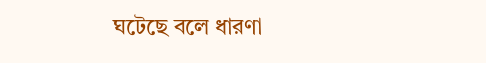ঘটেছে বলে ধারণা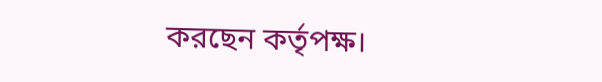করছেন কর্তৃপক্ষ।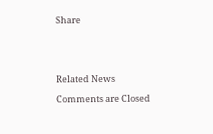Share





Related News

Comments are Closed